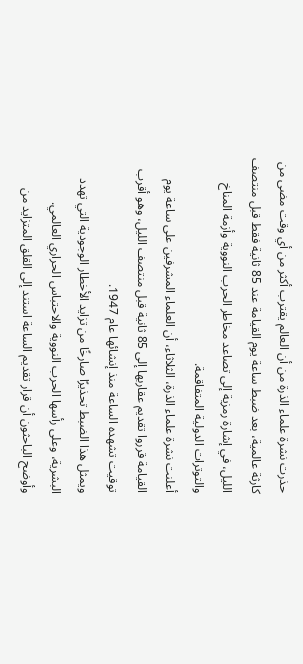حذرت نشرة علماء الذرة من أن العالم يقترب أكثر من أي وقت مضى من كارثة عالمية، بعد ضبط ساعة يوم القيامة عند 85 ثانية فقط قبل منتصف الليل، في إشارة رمزية إلى تصاعد مخاطر الحرب النووية وأزمة المناخ والتوترات الدولية المتفاقمة.
أعلنت نشرة علماء الذرة، الثلاثاء، أن العلماء المشرفين على ساعة يوم القيامة قرروا تقديم عقاربها إلى 85 ثانية قبل منتصف الليل، وهو أقرب توقيت تشهده الساعة منذ إنشائها عام 1947.
ويمثل هذا الضبط تحذيرًا صارخًا من تزايد الأخطار الوجودية التي تهدد البشرية، وعلى رأسها الحرب النووية والاحتباس الحراري العالمي.
وأوضح الباحثون أن قرار تقديم الساعة استند إلى القلق المتزايد من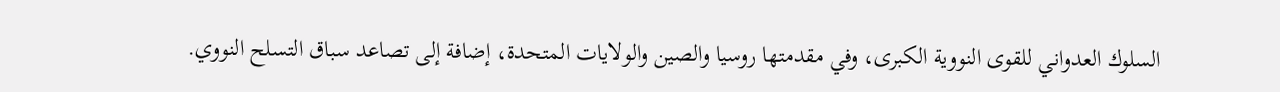السلوك العدواني للقوى النووية الكبرى، وفي مقدمتها روسيا والصين والولايات المتحدة، إضافة إلى تصاعد سباق التسلح النووي.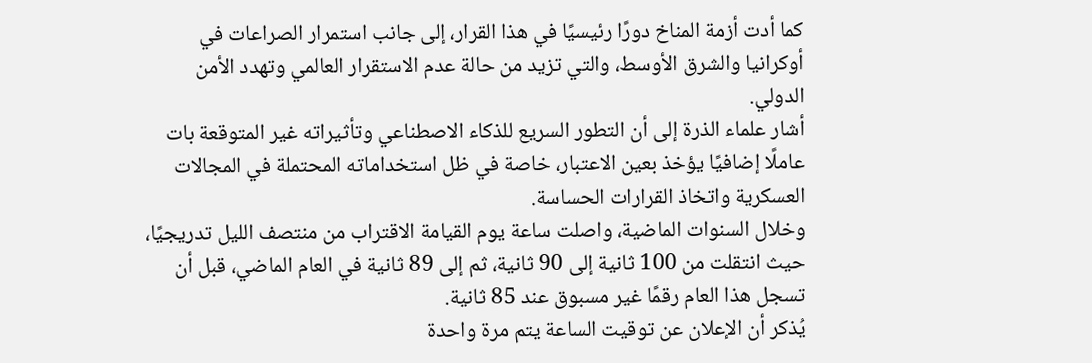كما أدت أزمة المناخ دورًا رئيسيًا في هذا القرار، إلى جانب استمرار الصراعات في أوكرانيا والشرق الأوسط، والتي تزيد من حالة عدم الاستقرار العالمي وتهدد الأمن الدولي.
أشار علماء الذرة إلى أن التطور السريع للذكاء الاصطناعي وتأثيراته غير المتوقعة بات عاملًا إضافيًا يؤخذ بعين الاعتبار، خاصة في ظل استخداماته المحتملة في المجالات العسكرية واتخاذ القرارات الحساسة.
وخلال السنوات الماضية، واصلت ساعة يوم القيامة الاقتراب من منتصف الليل تدريجيًا، حيث انتقلت من 100 ثانية إلى 90 ثانية، ثم إلى 89 ثانية في العام الماضي، قبل أن تسجل هذا العام رقمًا غير مسبوق عند 85 ثانية.
يُذكر أن الإعلان عن توقيت الساعة يتم مرة واحدة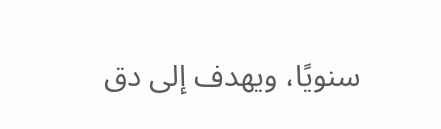سنويًا، ويهدف إلى دق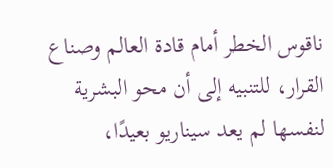ناقوس الخطر أمام قادة العالم وصناع القرار، للتنبيه إلى أن محو البشرية لنفسها لم يعد سيناريو بعيدًا،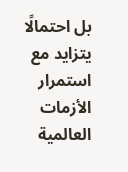بل احتمالًا يتزايد مع استمرار الأزمات العالمية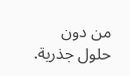من دون حلول جذرية.